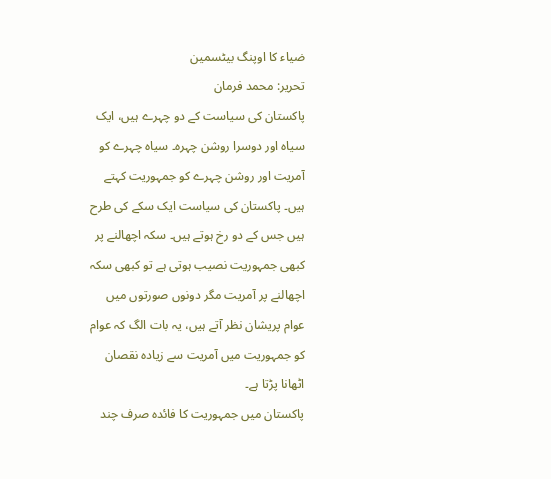ضیاء کا اوپنگ بیٹسمین
تحریر: محمد فرمان
پاکستان کی سیاست کے دو چہرے ہیں، ایک سیاہ اور دوسرا روشن چہرہ۔ سیاہ چہرے کو آمریت اور روشن چہرے کو جمہوریت کہتے ہیں۔ پاکستان کی سیاست ایک سکے کی طرح ہیں جس کے دو رخ ہوتے ہیں۔ سکہ اچھالنے پر کبھی جمہوریت نصیب ہوتی ہے تو کبھی سکہ اچھالنے پر آمریت مگر دونوں صورتوں میں عوام پریشان نظر آتے ہیں، یہ بات الگ کہ عوام کو جمہوریت میں آمریت سے زیادہ نقصان اٹھانا پڑتا ہے۔
پاکستان میں جمہوریت کا فائدہ صرف چند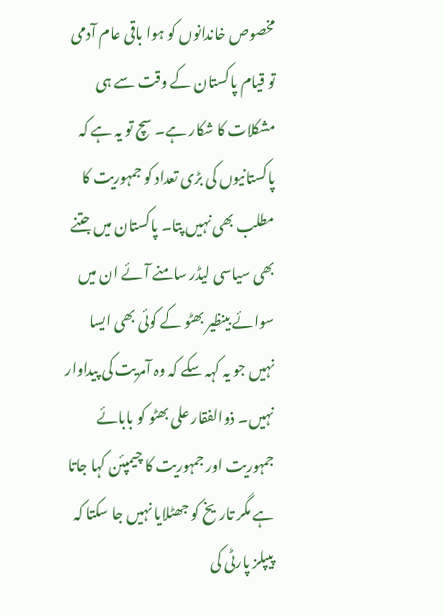مخصوص خاندانوں کو ہوا باقی عام آدمی تو قیام پاکستان کے وقت سے ہی مشکلات کا شکار ہے۔ سچ تو یہ ہے کہ پاکستانیوں کی بڑی تعداد کو جمہوریت کا مطلب بھی نہیں پتا۔ پاکستان میں جتنے بھی سیاسی لیڈر سامنے آئے ان میں سوائے بینظیر بھٹو کے کوئی بھی ایسا نہیں جو یہ کہہ سکے کہ وہ آمریت کی پیداوار نہیں۔ ذوالفقار علی بھٹو کو بابائے جمہوریت اور جمہوریت کا چیمپئن کہا جاتا ہے مگر تاریخ کو جھٹلایا نہیں جا سکتا کہ پیپلز پارٹی کی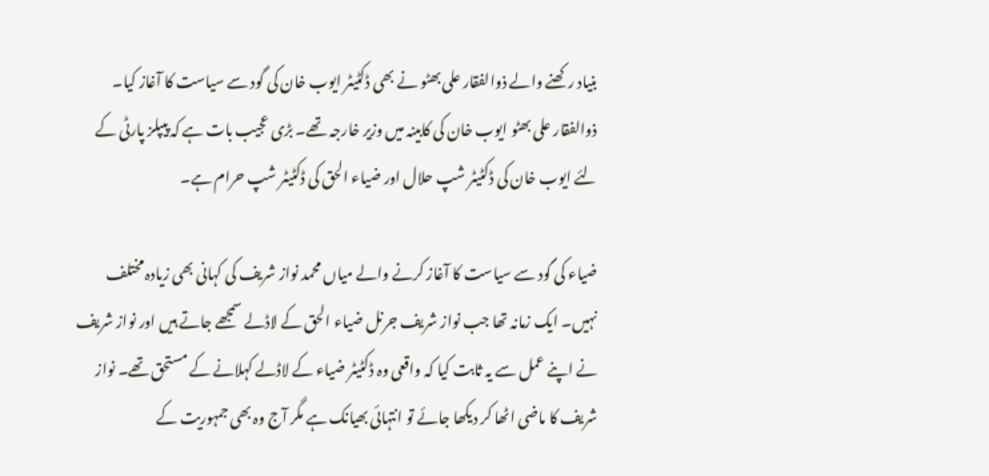بنیاد رکھنے والے ذوالفقار علی بھٹو نے بھی ڈکٹیٹر ایوب خان کی گود سے سیاست کا آغاز کیا۔ ذوالفقار علی بھٹو ایوب خان کی کابینہ میں وزیر خارجہ تھے۔ بڑی عجیب بات ہے کہ پیپلز پارٹی کے لئے ایوب خان کی ڈکٹیٹر شپ حلال اور ضیاء الحق کی ڈکٹیٹر شپ حرام ہے۔

ضیاء کی گود سے سیاست کا آغاز کرنے والے میاں محمد نواز شریف کی کہانی بھی زیادہ مختلف نہیں۔ ایک زمانہ تھا جب نواز شریف جرنل ضیاء الحق کے لاڈلے سمجھے جاتے ہیں اور نواز شریف نے اپنے عمل سے یہ ثابت کیا کہ واقعی وہ ڈکٹیٹر ضیاء کے لاڈلے کہلانے کے مستحق تھے۔ نواز شریف کا ماضی اٹھا کر دیکھا جائے تو انتہائی بھیانک ہے مگر آج وہ بھی جمہوریت کے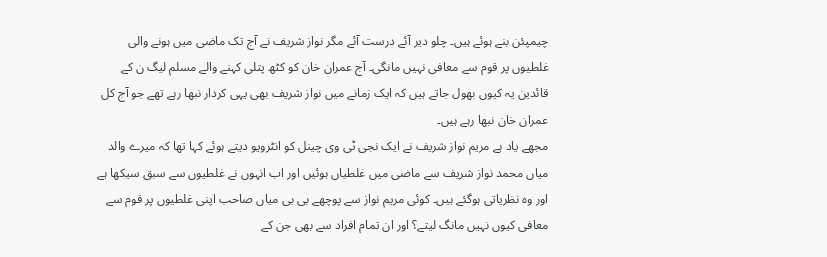چیمپئن بنے ہوئے ہیں۔ چلو دیر آئے درست آئے مگر نواز شریف نے آج تک ماضی میں ہونے والی غلطیوں پر قوم سے معافی نہیں مانگی۔ آج عمران خان کو کٹھ پتلی کہنے والے مسلم لیگ ن کے قائدین یہ کیوں بھول جاتے ہیں کہ ایک زمانے میں نواز شریف بھی یہی کردار نبھا رہے تھے جو آج کل عمران خان نبھا رہے ہیں۔
مجھے یاد ہے مریم نواز شریف نے ایک نجی ٹی وی چینل کو انٹرویو دیتے ہوئے کہا تھا کہ میرے والد میاں محمد نواز شریف سے ماضی میں غلطیاں ہوئیں اور اب انہوں نے غلطیوں سے سبق سیکھا ہے اور وہ نظریاتی ہوگئے ہیں۔ کوئی مریم نواز سے پوچھے بی بی میاں صاحب اپنی غلطیوں پر قوم سے معافی کیوں نہیں مانگ لیتے؟ اور ان تمام افراد سے بھی جن کے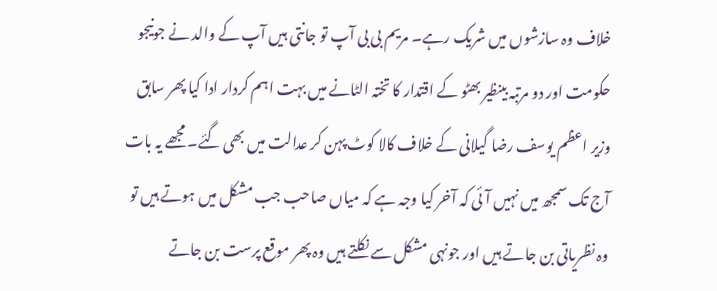خلاف وہ سازشوں میں شریک رہے۔ مریم بی بی آپ تو جانتی ہیں آپ کے والد نے جونیجو حکومت اور دو مرتبہ بینظیر بھٹو کے اقتدار کا تختہ الٹانے میں بہت اہم کردار ادا کیا پھر سابق وزیر اعظم یوسف رضا گیلانی کے خلاف کالا کوٹ پہن کر عدالت میں بھی گئے۔ مجھے یہ بات آج تک سمجھ میں نہیں آئی کہ آخر کیا وجہ ہے کہ میاں صاحب جب مشکل میں ہوتے ہیں تو وہ نظریاتی بن جاتے ہیں اور جونہی مشکل سے نکلتے ہیں وہ پھر موقع پرست بن جاتے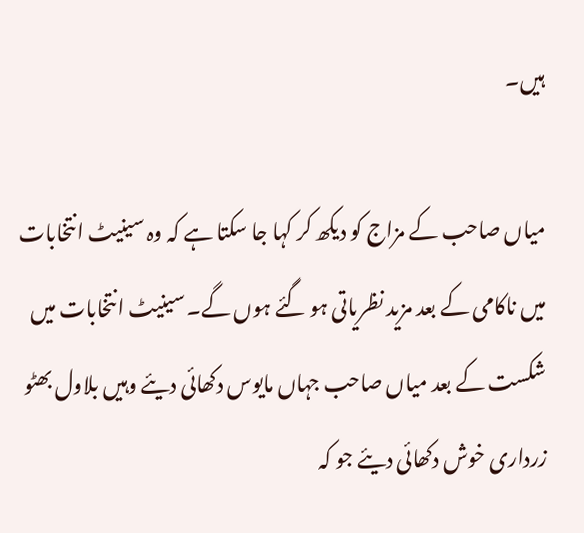ہیں۔

میاں صاحب کے مزاج کو دیکھ کر کہا جا سکتا ہے کہ وہ سینیٹ انتخابات میں ناکامی کے بعد مزید نظریاتی ہو گئے ہوں گے۔ سینیٹ انتخابات میں شکست کے بعد میاں صاحب جہاں مایوس دکھائی دیئے وہیں بلاول بھٹو زرداری خوش دکھائی دیئے جو کہ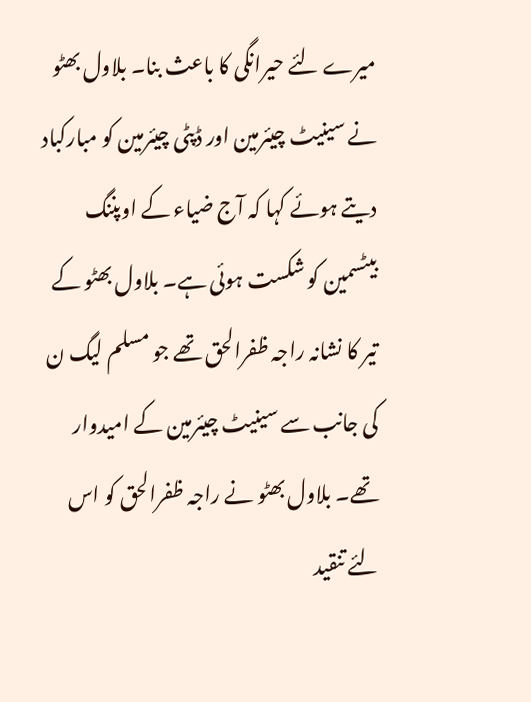میرے لئے حیرانگی کا باعث بنا۔ بلاول بھٹو نے سینیٹ چیئرمین اور ڈپٹی چیئرمین کو مبارکباد دیتے ہوئے کہا کہ آج ضیاء کے اوپننگ بیٹسمین کو شکست ہوئی ہے۔ بلاول بھٹو کے تیر کا نشانہ راجہ ظفرالحق تھے جو مسلم لیگ ن کی جانب سے سینیٹ چیئرمین کے امیدوار تھے۔ بلاول بھٹو نے راجہ ظفرالحق کو اس لئے تنقید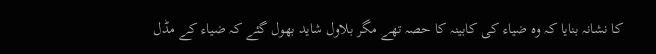کا نشانہ بنایا کہ وہ ضیاء کی کابینہ کا حصہ تھے مگر بلاول شاید بھول گئے کہ ضیاء کے مڈل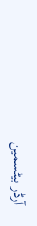آرڈر بیٹسمین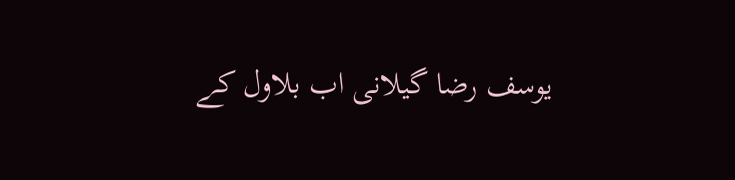یوسف رضا گیلانی اب بلاول کے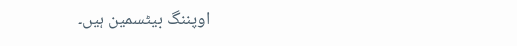اوپننگ بیٹسمین ہیں۔